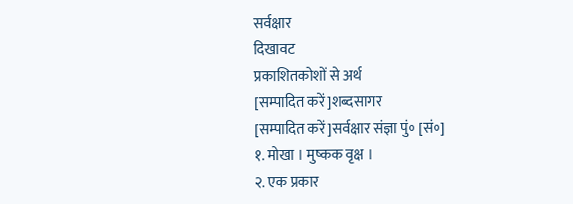सर्वक्षार
दिखावट
प्रकाशितकोशों से अर्थ
[सम्पादित करें]शब्दसागर
[सम्पादित करें]सर्वक्षार संज्ञा पुं॰ [सं॰]
१. मोखा । मुष्कक वृक्ष ।
२. एक प्रकार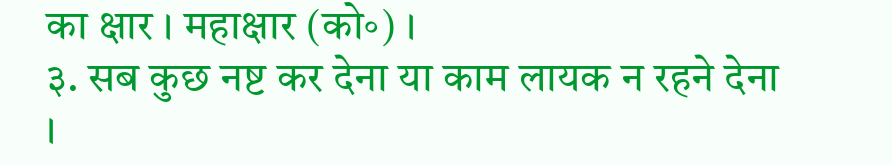का क्षार । महाक्षार (को॰) ।
३. सब कुछ नष्ट कर देना या काम लायक न रहने देना ।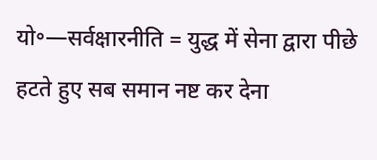यो॰—सर्वक्षारनीति = युद्ध में सेना द्वारा पीछे हटते हुए सब समान नष्ट कर देना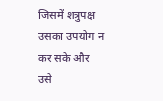जिसमें शत्रुपक्ष उसका उपयोग न कर सके और उसे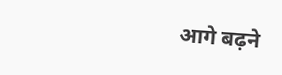आगे बढ़ने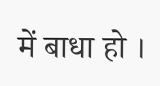में बाधा हो ।